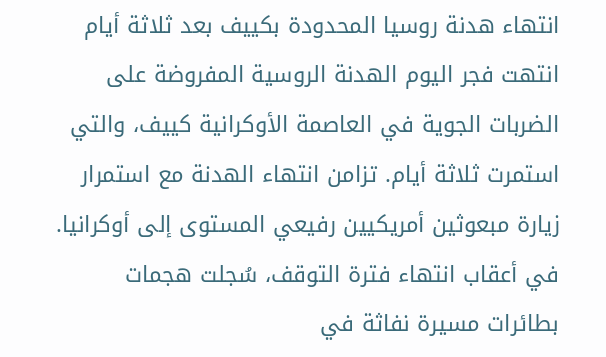انتهاء هدنة روسيا المحدودة بكييف بعد ثلاثة أيام
انتهت فجر اليوم الهدنة الروسية المفروضة على الضربات الجوية في العاصمة الأوكرانية كييف، والتي استمرت ثلاثة أيام. تزامن انتهاء الهدنة مع استمرار زيارة مبعوثين أمريكيين رفيعي المستوى إلى أوكرانيا. في أعقاب انتهاء فترة التوقف، سُجلت هجمات بطائرات مسيرة نفاثة في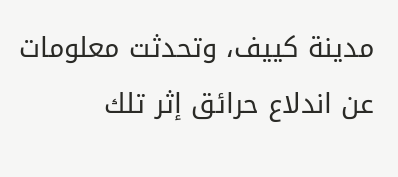مدينة كييف، وتحدثت معلومات عن اندلاع حرائق إثر تلك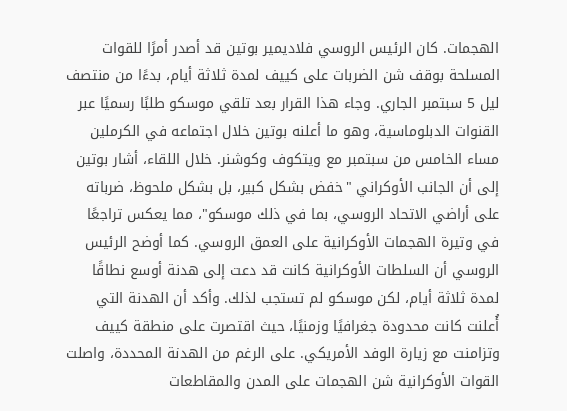الهجمات. كان الرئيس الروسي فلاديمير بوتين قد أصدر أمرًا للقوات المسلحة بوقف شن الضربات على كييف لمدة ثلاثة أيام، بدءًا من منتصف ليل 5 سبتمبر الجاري. وجاء هذا القرار بعد تلقي موسكو طلبًا رسميًا عبر القنوات الدبلوماسية، وهو ما أعلنه بوتين خلال اجتماعه في الكرملين مساء الخامس من سبتمبر مع ويتكوف وكوشنر. خلال اللقاء، أشار بوتين إلى أن الجانب الأوكراني "خفض بشكل كبير، بل بشكل ملحوظ، ضرباته على أراضي الاتحاد الروسي، بما في ذلك موسكو"، مما يعكس تراجعًا في وتيرة الهجمات الأوكرانية على العمق الروسي. كما أوضح الرئيس الروسي أن السلطات الأوكرانية كانت قد دعت إلى هدنة أوسع نطاقًا لمدة ثلاثة أيام، لكن موسكو لم تستجب لذلك. وأكد أن الهدنة التي أُعلنت كانت محدودة جغرافيًا وزمنيًا، حيث اقتصرت على منطقة كييف وتزامنت مع زيارة الوفد الأمريكي. على الرغم من الهدنة المحددة، واصلت القوات الأوكرانية شن الهجمات على المدن والمقاطعات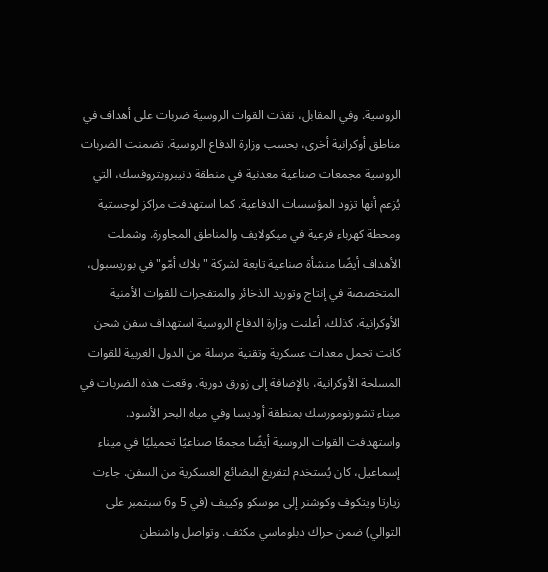الروسية. وفي المقابل، نفذت القوات الروسية ضربات على أهداف في مناطق أوكرانية أخرى، بحسب وزارة الدفاع الروسية. تضمنت الضربات الروسية مجمعات صناعية معدنية في منطقة دنيبروبتروفسك، التي يُزعم أنها تزود المؤسسات الدفاعية. كما استهدفت مراكز لوجستية ومحطة كهرباء فرعية في ميكولايف والمناطق المجاورة. وشملت الأهداف أيضًا منشأة صناعية تابعة لشركة "بلاك أمّو" في بوريسبول، المتخصصة في إنتاج وتوريد الذخائر والمتفجرات للقوات الأمنية الأوكرانية. كذلك، أعلنت وزارة الدفاع الروسية استهداف سفن شحن كانت تحمل معدات عسكرية وتقنية مرسلة من الدول الغربية للقوات المسلحة الأوكرانية، بالإضافة إلى زورق دورية. وقعت هذه الضربات في ميناء تشورنومورسك بمنطقة أوديسا وفي مياه البحر الأسود. واستهدفت القوات الروسية أيضًا مجمعًا صناعيًا تحميليًا في ميناء إسماعيل، كان يُستخدم لتفريغ البضائع العسكرية من السفن. جاءت زيارتا ويتكوف وكوشنر إلى موسكو وكييف (في 5 و6 سبتمبر على التوالي) ضمن حراك دبلوماسي مكثف. وتواصل واشنطن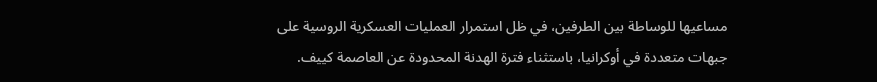مساعيها للوساطة بين الطرفين، في ظل استمرار العمليات العسكرية الروسية على جبهات متعددة في أوكرانيا، باستثناء فترة الهدنة المحدودة عن العاصمة كييف.